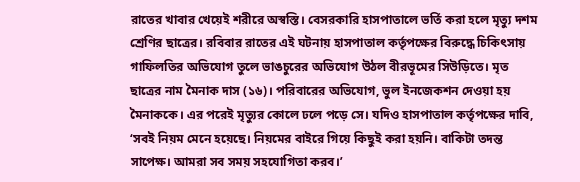রাতের খাবার খেয়েই শরীরে অস্বস্তি। বেসরকারি হাসপাতালে ভর্তি করা হলে মৃত্যু দশম শ্রেণির ছাত্রের। রবিবার রাতের এই ঘটনায় হাসপাতাল কর্তৃপক্ষের বিরুদ্ধে চিকিৎসায় গাফিলতির অভিযোগ তুলে ভাঙচুরের অভিযোগ উঠল বীরভূমের সিউড়িতে। মৃত ছাত্রের নাম মৈনাক দাস (১৬)। পরিবারের অভিযোগ, ভুল ইনজেকশন দেওয়া হয় মৈনাককে। এর পরেই মৃত্যুর কোলে ঢলে পড়ে সে। যদিও হাসপাতাল কর্তৃপক্ষের দাবি, ‘সবই নিয়ম মেনে হয়েছে। নিয়মের বাইরে গিয়ে কিছুই করা হয়নি। বাকিটা তদন্ত সাপেক্ষ। আমরা সব সময় সহযোগিতা করব।’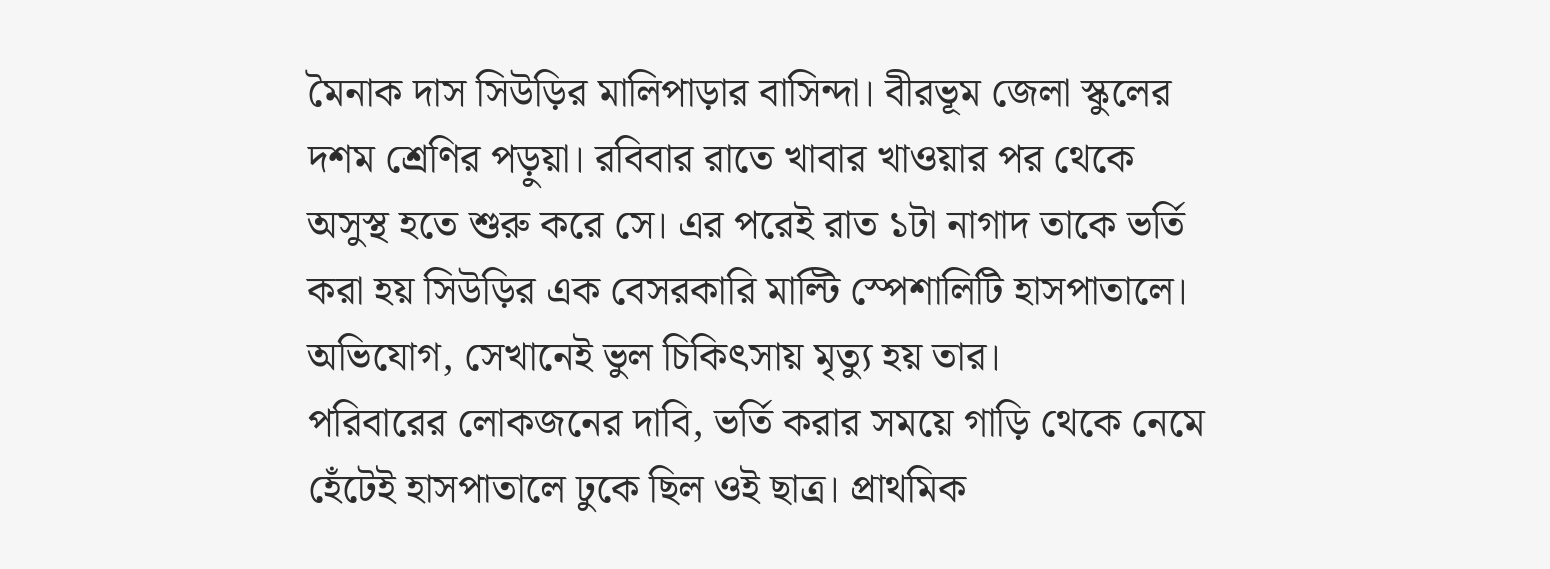মৈনাক দাস সিউড়ির মালিপাড়ার বাসিন্দা। বীরভূম জেলা স্কুলের দশম শ্রেণির পড়ুয়া। রবিবার রাতে খাবার খাওয়ার পর থেকে অসুস্থ হতে শুরু করে সে। এর পরেই রাত ১টা নাগাদ তাকে ভর্তি করা হয় সিউড়ির এক বেসরকারি মাল্টি স্পেশালিটি হাসপাতালে। অভিযোগ, সেখানেই ভুল চিকিৎসায় মৃত্যু হয় তার।
পরিবারের লোকজনের দাবি, ভর্তি করার সময়ে গাড়ি থেকে নেমে হেঁটেই হাসপাতালে ঢুকে ছিল ওই ছাত্র। প্রাথমিক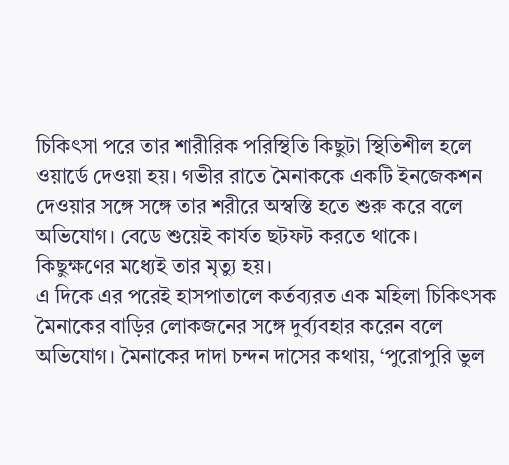চিকিৎসা পরে তার শারীরিক পরিস্থিতি কিছুটা স্থিতিশীল হলে ওয়ার্ডে দেওয়া হয়। গভীর রাতে মৈনাককে একটি ইনজেকশন দেওয়ার সঙ্গে সঙ্গে তার শরীরে অস্বস্তি হতে শুরু করে বলে অভিযোগ। বেডে শুয়েই কার্যত ছটফট করতে থাকে। কিছুক্ষণের মধ্যেই তার মৃত্যু হয়।
এ দিকে এর পরেই হাসপাতালে কর্তব্যরত এক মহিলা চিকিৎসক মৈনাকের বাড়ির লোকজনের সঙ্গে দুর্ব্যবহার করেন বলে অভিযোগ। মৈনাকের দাদা চন্দন দাসের কথায়, ‘পুরোপুরি ভুল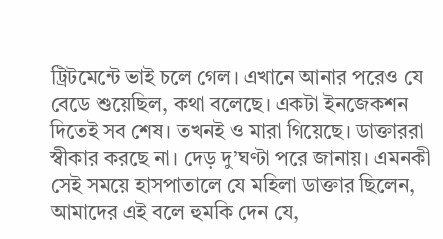ট্রিটমেন্টে ভাই চলে গেল। এখানে আনার পরেও যে বেডে শুয়েছিল, কথা বলেছে। একটা ইনজেকশন দিতেই সব শেষ। তখনই ও মারা গিয়েছে। ডাক্তাররা স্বীকার করছে না। দেড় দু’ঘণ্টা পরে জানায়। এমনকী সেই সময়ে হাসপাতালে যে মহিলা ডাক্তার ছিলেন, আমাদের এই বলে হুমকি দেন যে,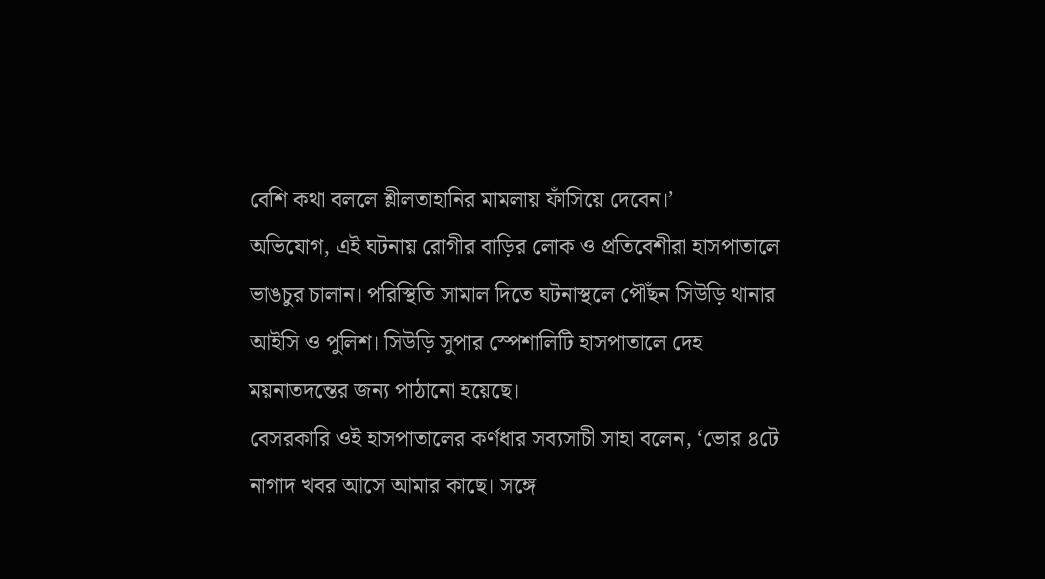বেশি কথা বললে শ্লীলতাহানির মামলায় ফাঁসিয়ে দেবেন।’
অভিযোগ, এই ঘটনায় রোগীর বাড়ির লোক ও প্রতিবেশীরা হাসপাতালে ভাঙচুর চালান। পরিস্থিতি সামাল দিতে ঘটনাস্থলে পৌঁছন সিউড়ি থানার আইসি ও পুলিশ। সিউড়ি সুপার স্পেশালিটি হাসপাতালে দেহ ময়নাতদন্তের জন্য পাঠানো হয়েছে।
বেসরকারি ওই হাসপাতালের কর্ণধার সব্যসাচী সাহা বলেন, ‘ভোর ৪টে নাগাদ খবর আসে আমার কাছে। সঙ্গে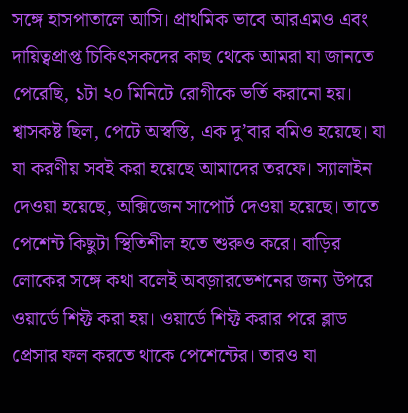সঙ্গে হাসপাতালে আসি। প্রাথমিক ভাবে আরএমও এবং দায়িত্বপ্রাপ্ত চিকিৎসকদের কাছ থেকে আমরা যা জানতে পেরেছি, ১টা ২০ মিনিটে রোগীকে ভর্তি করানো হয়। শ্বাসকষ্ট ছিল, পেটে অস্বস্তি, এক দু’বার বমিও হয়েছে। যা যা করণীয় সবই করা হয়েছে আমাদের তরফে। স্যালাইন দেওয়া হয়েছে, অক্সিজেন সাপোর্ট দেওয়া হয়েছে। তাতে পেশেন্ট কিছুটা স্থিতিশীল হতে শুরুও করে। বাড়ির লোকের সঙ্গে কথা বলেই অবজ়ারভেশনের জন্য উপরে ওয়ার্ডে শিফ্ট করা হয়। ওয়ার্ডে শিফ্ট করার পরে ব্লাড প্রেসার ফল করতে থাকে পেশেন্টের। তারও যা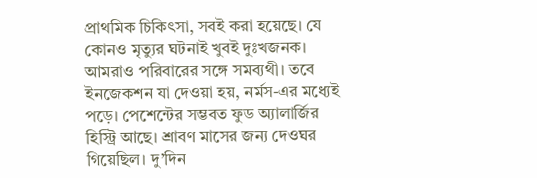প্রাথমিক চিকিৎসা, সবই করা হয়েছে। যে কোনও মৃত্যুর ঘটনাই খুবই দুঃখজনক। আমরাও পরিবারের সঙ্গে সমব্যথী। তবে ইনজেকশন যা দেওয়া হয়, নর্মস-এর মধ্যেই পড়ে। পেশেন্টের সম্ভবত ফুড অ্যালার্জির হিস্ট্রি আছে। শ্রাবণ মাসের জন্য দেওঘর গিয়েছিল। দু’দিন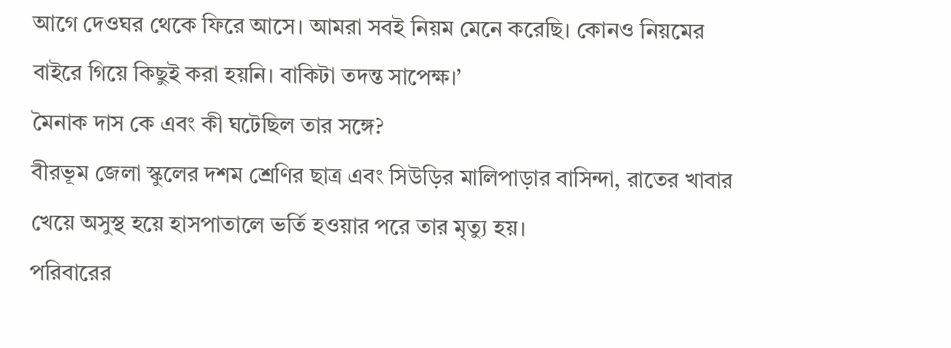আগে দেওঘর থেকে ফিরে আসে। আমরা সবই নিয়ম মেনে করেছি। কোনও নিয়মের বাইরে গিয়ে কিছুই করা হয়নি। বাকিটা তদন্ত সাপেক্ষ।’
মৈনাক দাস কে এবং কী ঘটেছিল তার সঙ্গে?
বীরভূম জেলা স্কুলের দশম শ্রেণির ছাত্র এবং সিউড়ির মালিপাড়ার বাসিন্দা, রাতের খাবার খেয়ে অসুস্থ হয়ে হাসপাতালে ভর্তি হওয়ার পরে তার মৃত্যু হয়।
পরিবারের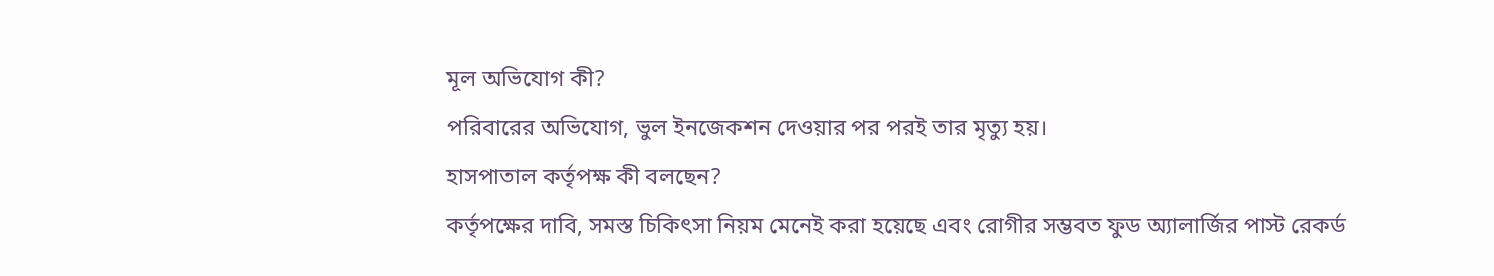মূল অভিযোগ কী?
পরিবারের অভিযোগ, ভুল ইনজেকশন দেওয়ার পর পরই তার মৃত্যু হয়।
হাসপাতাল কর্তৃপক্ষ কী বলছেন?
কর্তৃপক্ষের দাবি, সমস্ত চিকিৎসা নিয়ম মেনেই করা হয়েছে এবং রোগীর সম্ভবত ফুড অ্যালার্জির পাস্ট রেকর্ড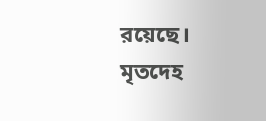রয়েছে।
মৃতদেহ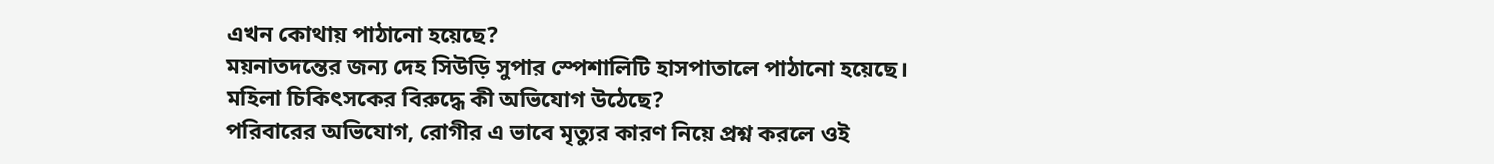এখন কোথায় পাঠানো হয়েছে?
ময়নাতদন্তের জন্য দেহ সিউড়ি সুপার স্পেশালিটি হাসপাতালে পাঠানো হয়েছে।
মহিলা চিকিৎসকের বিরুদ্ধে কী অভিযোগ উঠেছে?
পরিবারের অভিযোগ, রোগীর এ ভাবে মৃত্যুর কারণ নিয়ে প্রশ্ন করলে ওই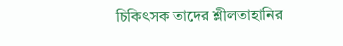চিকিৎসক তাদের শ্লীলতাহানির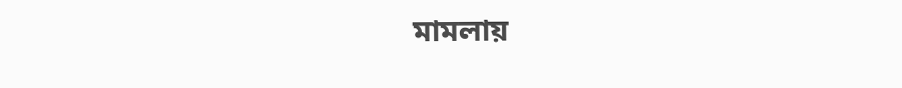মামলায়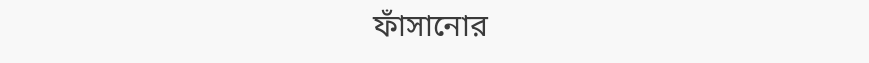ফাঁসানোর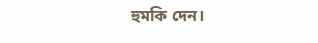হুমকি দেন।